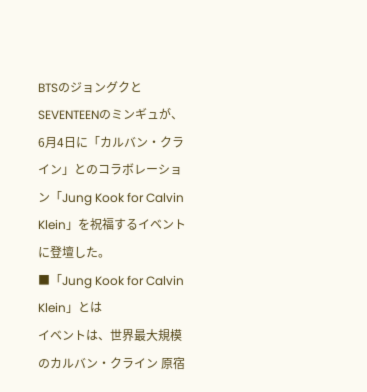BTSのジョングクとSEVENTEENのミンギュが、6月4日に「カルバン・クライン」とのコラボレーション「Jung Kook for Calvin Klein」を祝福するイベントに登壇した。
■「Jung Kook for Calvin Klein」とは
イベントは、世界最大規模のカルバン・クライン 原宿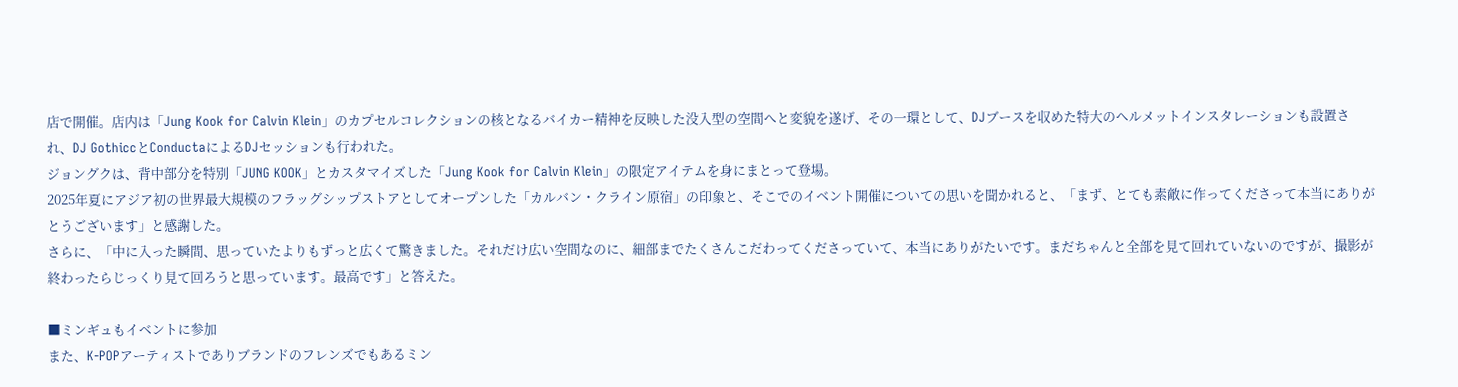店で開催。店内は「Jung Kook for Calvin Klein」のカプセルコレクションの核となるバイカー精神を反映した没入型の空間へと変貌を遂げ、その一環として、DJブースを収めた特大のヘルメットインスタレーションも設置され、DJ GothiccとConductaによるDJセッションも行われた。
ジョングクは、背中部分を特別「JUNG KOOK」とカスタマイズした「Jung Kook for Calvin Klein」の限定アイテムを身にまとって登場。
2025年夏にアジア初の世界最大規模のフラッグシップストアとしてオープンした「カルバン・クライン原宿」の印象と、そこでのイベント開催についての思いを聞かれると、「まず、とても素敵に作ってくださって本当にありがとうございます」と感謝した。
さらに、「中に入った瞬間、思っていたよりもずっと広くて驚きました。それだけ広い空間なのに、細部までたくさんこだわってくださっていて、本当にありがたいです。まだちゃんと全部を見て回れていないのですが、撮影が終わったらじっくり見て回ろうと思っています。最高です」と答えた。

■ミンギュもイベントに参加
また、K-POPアーティストでありブランドのフレンズでもあるミン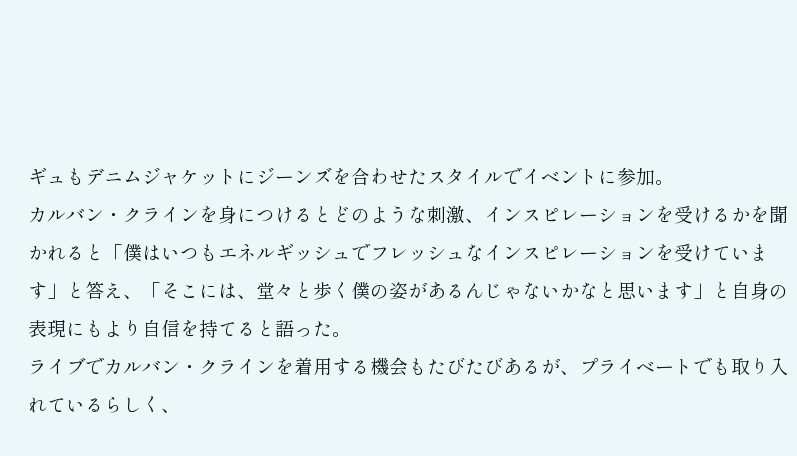ギュもデニムジャケットにジーンズを合わせたスタイルでイベントに参加。
カルバン・クラインを身につけるとどのような刺激、インスピレーションを受けるかを聞かれると「僕はいつもエネルギッシュでフレッシュなインスピレーションを受けています」と答え、「そこには、堂々と歩く僕の姿があるんじゃないかなと思います」と自身の表現にもより自信を持てると語った。
ライブでカルバン・クラインを着用する機会もたびたびあるが、プライベートでも取り入れているらしく、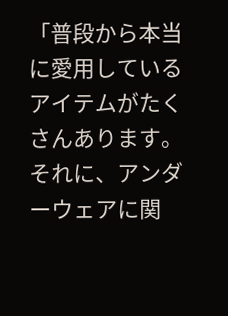「普段から本当に愛用しているアイテムがたくさんあります。それに、アンダーウェアに関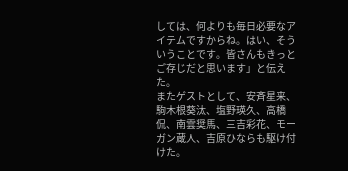しては、何よりも毎日必要なアイテムですからね。はい、そういうことです。皆さんもきっとご存じだと思います」と伝えた。
またゲストとして、安斉星来、駒木根葵汰、塩野瑛久、高橋侃、南雲奨馬、三吉彩花、モーガン蔵人、吉原ひならも駆け付けた。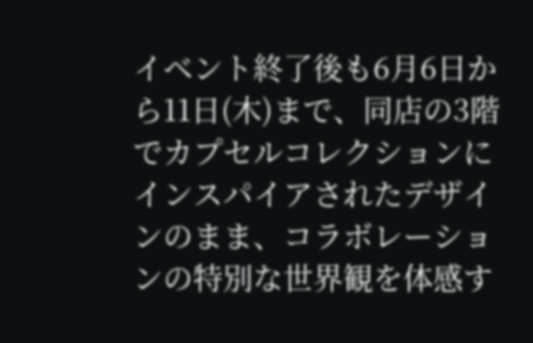イベント終了後も6月6日から11日(木)まで、同店の3階でカプセルコレクションにインスパイアされたデザインのまま、コラボレーションの特別な世界観を体感す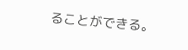ることができる。